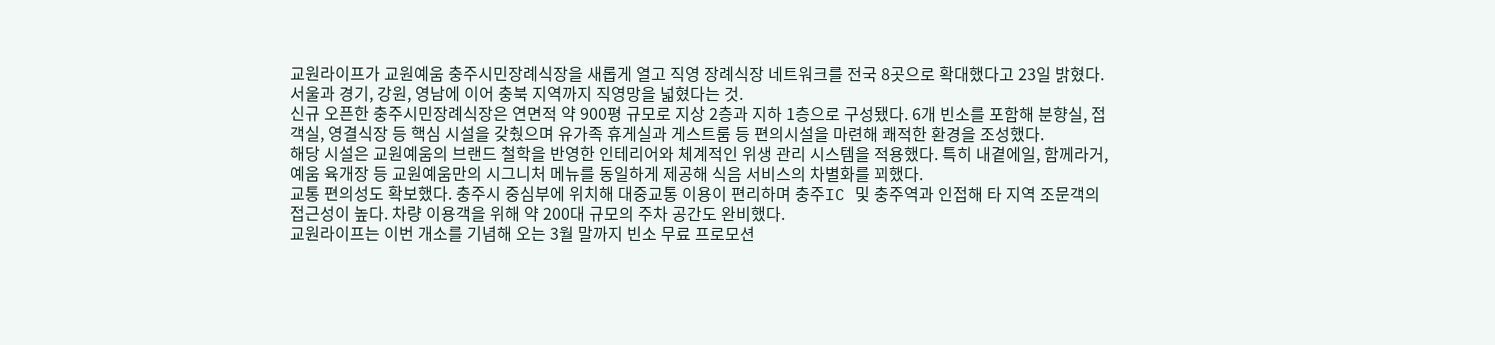교원라이프가 교원예움 충주시민장례식장을 새롭게 열고 직영 장례식장 네트워크를 전국 8곳으로 확대했다고 23일 밝혔다. 서울과 경기, 강원, 영남에 이어 충북 지역까지 직영망을 넓혔다는 것.
신규 오픈한 충주시민장례식장은 연면적 약 900평 규모로 지상 2층과 지하 1층으로 구성됐다. 6개 빈소를 포함해 분향실, 접객실, 영결식장 등 핵심 시설을 갖췄으며 유가족 휴게실과 게스트룸 등 편의시설을 마련해 쾌적한 환경을 조성했다.
해당 시설은 교원예움의 브랜드 철학을 반영한 인테리어와 체계적인 위생 관리 시스템을 적용했다. 특히 내곁에일, 함께라거, 예움 육개장 등 교원예움만의 시그니처 메뉴를 동일하게 제공해 식음 서비스의 차별화를 꾀했다.
교통 편의성도 확보했다. 충주시 중심부에 위치해 대중교통 이용이 편리하며 충주IC 및 충주역과 인접해 타 지역 조문객의 접근성이 높다. 차량 이용객을 위해 약 200대 규모의 주차 공간도 완비했다.
교원라이프는 이번 개소를 기념해 오는 3월 말까지 빈소 무료 프로모션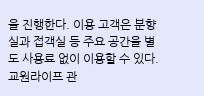을 진행한다. 이용 고객은 분향실과 접객실 등 주요 공간을 별도 사용료 없이 이용할 수 있다. 교원라이프 관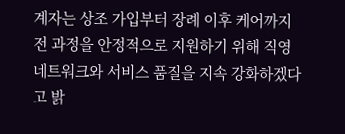계자는 상조 가입부터 장례 이후 케어까지 전 과정을 안정적으로 지원하기 위해 직영 네트워크와 서비스 품질을 지속 강화하겠다고 밝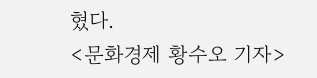혔다.
<문화경제 황수오 기자>